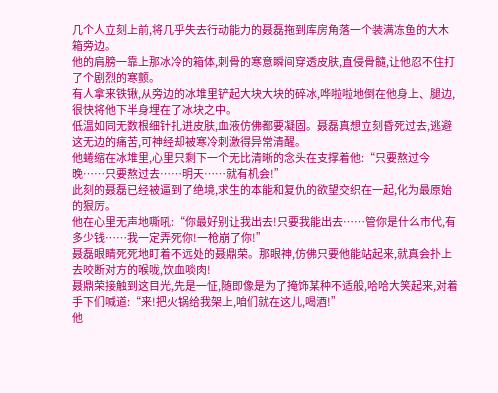几个人立刻上前,将几乎失去行动能力的聂磊拖到库房角落一个装满冻鱼的大木箱旁边。
他的肩膀一靠上那冰冷的箱体,刺骨的寒意瞬间穿透皮肤,直侵骨髓,让他忍不住打了个剧烈的寒颤。
有人拿来铁锹,从旁边的冰堆里铲起大块大块的碎冰,哗啦啦地倒在他身上、腿边,很快将他下半身埋在了冰块之中。
低温如同无数根细针扎进皮肤,血液仿佛都要凝固。聂磊真想立刻昏死过去,逃避这无边的痛苦,可神经却被寒冷刺激得异常清醒。
他蜷缩在冰堆里,心里只剩下一个无比清晰的念头在支撑着他:“只要熬过今晚……只要熬过去……明天……就有机会!”
此刻的聂磊已经被逼到了绝境,求生的本能和复仇的欲望交织在一起,化为最原始的狠厉。
他在心里无声地嘶吼:“你最好别让我出去!只要我能出去……管你是什么市代,有多少钱……我一定弄死你!一枪崩了你!”
聂磊眼睛死死地盯着不远处的聂鼎荣。那眼神,仿佛只要他能站起来,就真会扑上去咬断对方的喉咙,饮血啖肉!
聂鼎荣接触到这目光,先是一怔,随即像是为了掩饰某种不适般,哈哈大笑起来,对着手下们喊道:“来!把火锅给我架上,咱们就在这儿,喝酒!”
他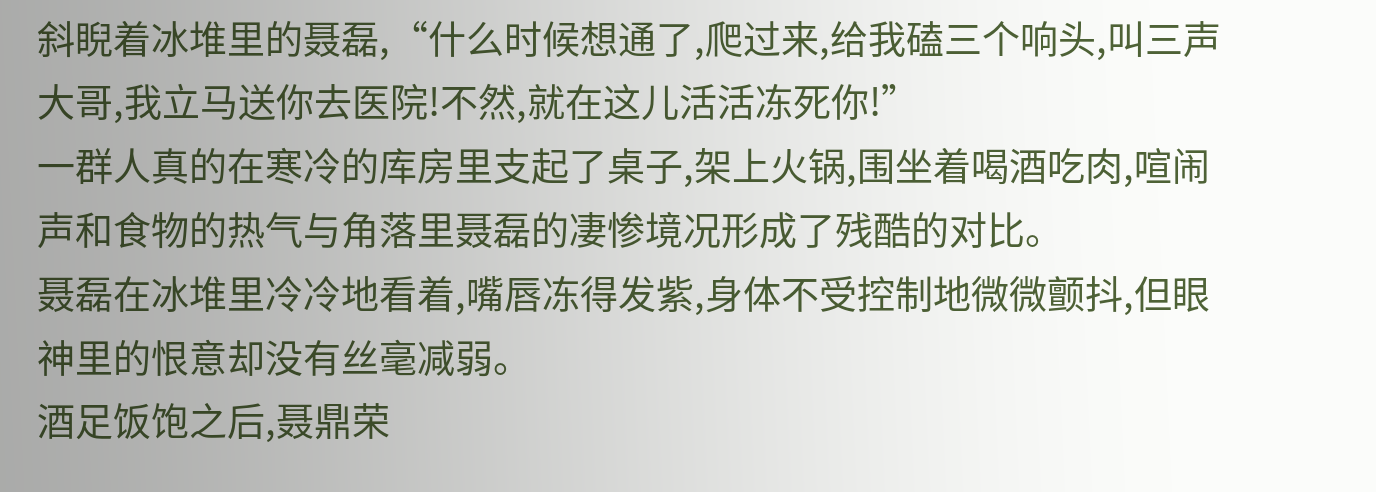斜睨着冰堆里的聂磊,“什么时候想通了,爬过来,给我磕三个响头,叫三声大哥,我立马送你去医院!不然,就在这儿活活冻死你!”
一群人真的在寒冷的库房里支起了桌子,架上火锅,围坐着喝酒吃肉,喧闹声和食物的热气与角落里聂磊的凄惨境况形成了残酷的对比。
聂磊在冰堆里冷冷地看着,嘴唇冻得发紫,身体不受控制地微微颤抖,但眼神里的恨意却没有丝毫减弱。
酒足饭饱之后,聂鼎荣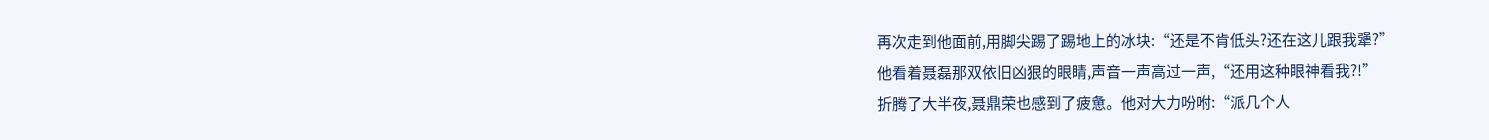再次走到他面前,用脚尖踢了踢地上的冰块:“还是不肯低头?还在这儿跟我犟?”
他看着聂磊那双依旧凶狠的眼睛,声音一声高过一声,“还用这种眼神看我?!”
折腾了大半夜,聂鼎荣也感到了疲惫。他对大力吩咐:“派几个人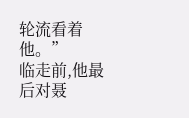轮流看着他。”
临走前,他最后对聂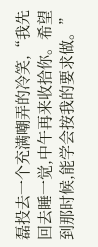磊投去一个充满嘲弄的冷笑,“我先回去睡一觉,中午再来收拾你。希望到那时候,能学会按我的要求做。”